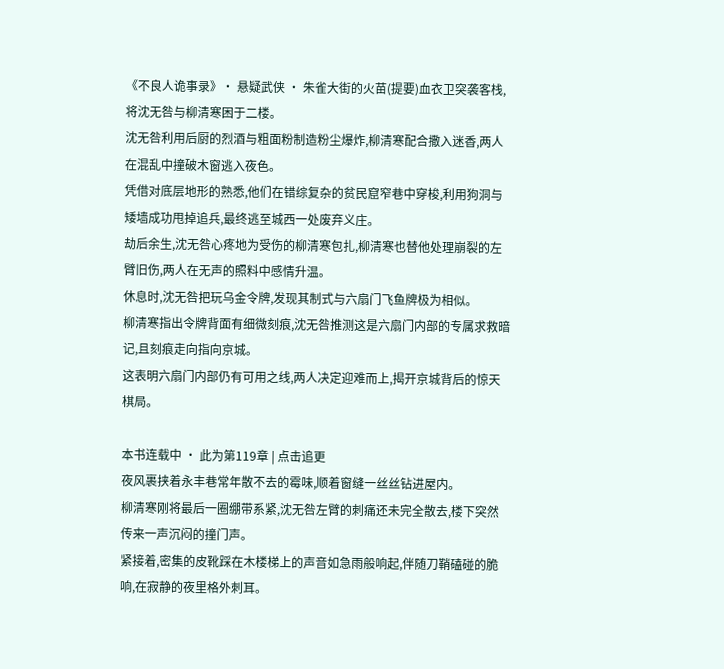《不良人诡事录》· 悬疑武侠 · 朱雀大街的火苗(提要)血衣卫突袭客栈,将沈无咎与柳清寒困于二楼。
沈无咎利用后厨的烈酒与粗面粉制造粉尘爆炸,柳清寒配合撒入迷香,两人在混乱中撞破木窗逃入夜色。
凭借对底层地形的熟悉,他们在错综复杂的贫民窟窄巷中穿梭,利用狗洞与矮墙成功甩掉追兵,最终逃至城西一处废弃义庄。
劫后余生,沈无咎心疼地为受伤的柳清寒包扎,柳清寒也替他处理崩裂的左臂旧伤,两人在无声的照料中感情升温。
休息时,沈无咎把玩乌金令牌,发现其制式与六扇门飞鱼牌极为相似。
柳清寒指出令牌背面有细微刻痕,沈无咎推测这是六扇门内部的专属求救暗记,且刻痕走向指向京城。
这表明六扇门内部仍有可用之线,两人决定迎难而上,揭开京城背后的惊天棋局。

本书连载中 · 此为第119章 | 点击追更
夜风裹挟着永丰巷常年散不去的霉味,顺着窗缝一丝丝钻进屋内。
柳清寒刚将最后一圈绷带系紧,沈无咎左臂的刺痛还未完全散去,楼下突然传来一声沉闷的撞门声。
紧接着,密集的皮靴踩在木楼梯上的声音如急雨般响起,伴随刀鞘磕碰的脆响,在寂静的夜里格外刺耳。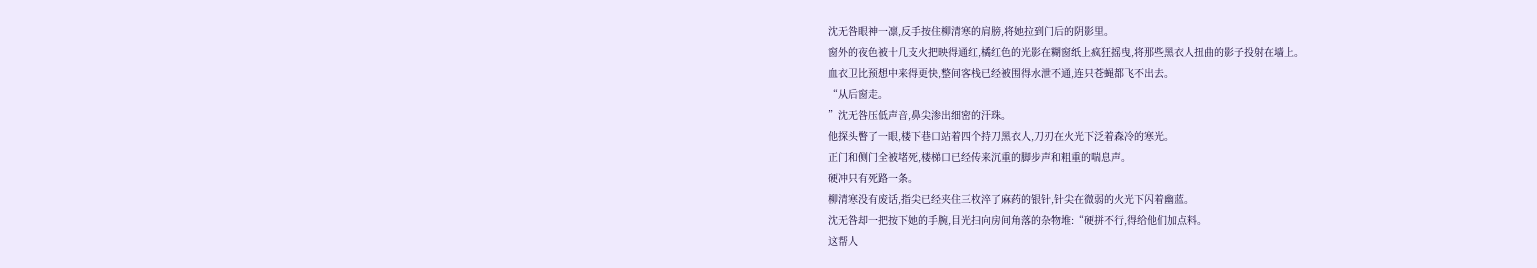沈无咎眼神一凛,反手按住柳清寒的肩膀,将她拉到门后的阴影里。
窗外的夜色被十几支火把映得通红,橘红色的光影在糊窗纸上疯狂摇曳,将那些黑衣人扭曲的影子投射在墙上。
血衣卫比预想中来得更快,整间客栈已经被围得水泄不通,连只苍蝇都飞不出去。
“从后窗走。
”沈无咎压低声音,鼻尖渗出细密的汗珠。
他探头瞥了一眼,楼下巷口站着四个持刀黑衣人,刀刃在火光下泛着森冷的寒光。
正门和侧门全被堵死,楼梯口已经传来沉重的脚步声和粗重的喘息声。
硬冲只有死路一条。
柳清寒没有废话,指尖已经夹住三枚淬了麻药的银针,针尖在微弱的火光下闪着幽蓝。
沈无咎却一把按下她的手腕,目光扫向房间角落的杂物堆:“硬拼不行,得给他们加点料。
这帮人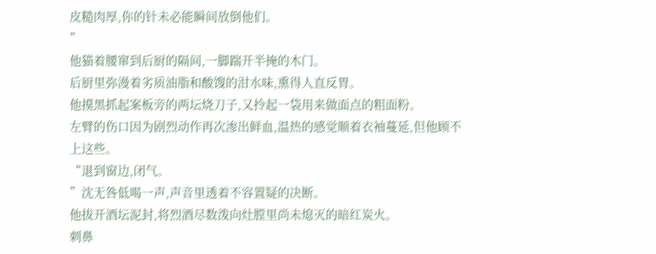皮糙肉厚,你的针未必能瞬间放倒他们。
”
他猫着腰窜到后厨的隔间,一脚踹开半掩的木门。
后厨里弥漫着劣质油脂和酸馊的泔水味,熏得人直反胃。
他摸黑抓起案板旁的两坛烧刀子,又拎起一袋用来做面点的粗面粉。
左臂的伤口因为剧烈动作再次渗出鲜血,温热的感觉顺着衣袖蔓延,但他顾不上这些。
“退到窗边,闭气。
”沈无咎低喝一声,声音里透着不容置疑的决断。
他拔开酒坛泥封,将烈酒尽数泼向灶膛里尚未熄灭的暗红炭火。
刺鼻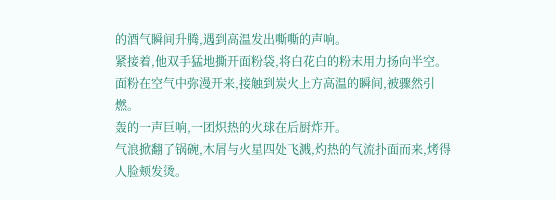的酒气瞬间升腾,遇到高温发出嘶嘶的声响。
紧接着,他双手猛地撕开面粉袋,将白花白的粉末用力扬向半空。
面粉在空气中弥漫开来,接触到炭火上方高温的瞬间,被骤然引燃。
轰的一声巨响,一团炽热的火球在后厨炸开。
气浪掀翻了锅碗,木屑与火星四处飞溅,灼热的气流扑面而来,烤得人脸颊发烫。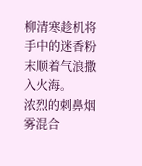柳清寒趁机将手中的迷香粉末顺着气浪撒入火海。
浓烈的刺鼻烟雾混合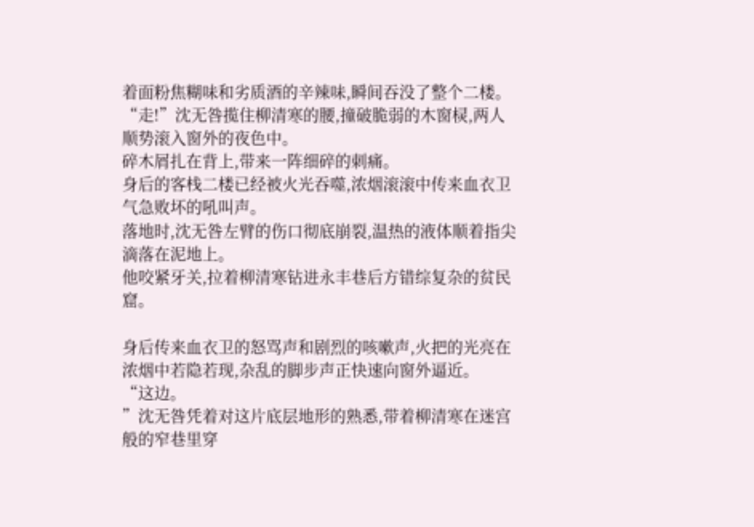着面粉焦糊味和劣质酒的辛辣味,瞬间吞没了整个二楼。
“走!”沈无咎揽住柳清寒的腰,撞破脆弱的木窗棂,两人顺势滚入窗外的夜色中。
碎木屑扎在背上,带来一阵细碎的刺痛。
身后的客栈二楼已经被火光吞噬,浓烟滚滚中传来血衣卫气急败坏的吼叫声。
落地时,沈无咎左臂的伤口彻底崩裂,温热的液体顺着指尖滴落在泥地上。
他咬紧牙关,拉着柳清寒钻进永丰巷后方错综复杂的贫民窟。

身后传来血衣卫的怒骂声和剧烈的咳嗽声,火把的光亮在浓烟中若隐若现,杂乱的脚步声正快速向窗外逼近。
“这边。
”沈无咎凭着对这片底层地形的熟悉,带着柳清寒在迷宫般的窄巷里穿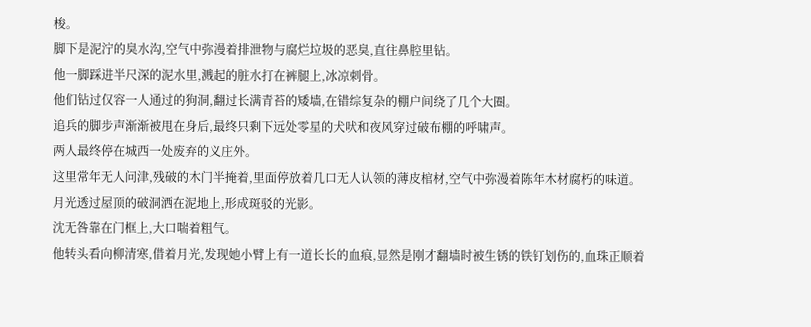梭。
脚下是泥泞的臭水沟,空气中弥漫着排泄物与腐烂垃圾的恶臭,直往鼻腔里钻。
他一脚踩进半尺深的泥水里,溅起的脏水打在裤腿上,冰凉刺骨。
他们钻过仅容一人通过的狗洞,翻过长满青苔的矮墙,在错综复杂的棚户间绕了几个大圈。
追兵的脚步声渐渐被甩在身后,最终只剩下远处零星的犬吠和夜风穿过破布棚的呼啸声。
两人最终停在城西一处废弃的义庄外。
这里常年无人问津,残破的木门半掩着,里面停放着几口无人认领的薄皮棺材,空气中弥漫着陈年木材腐朽的味道。
月光透过屋顶的破洞洒在泥地上,形成斑驳的光影。
沈无咎靠在门框上,大口喘着粗气。
他转头看向柳清寒,借着月光,发现她小臂上有一道长长的血痕,显然是刚才翻墙时被生锈的铁钉划伤的,血珠正顺着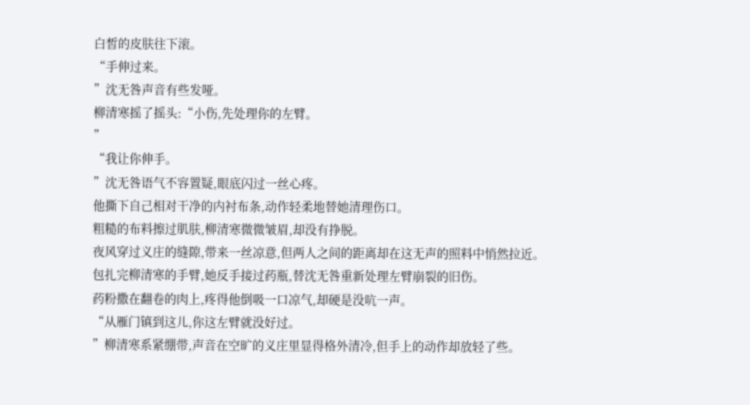白皙的皮肤往下滚。
“手伸过来。
”沈无咎声音有些发哑。
柳清寒摇了摇头:“小伤,先处理你的左臂。
”
“我让你伸手。
”沈无咎语气不容置疑,眼底闪过一丝心疼。
他撕下自己相对干净的内衬布条,动作轻柔地替她清理伤口。
粗糙的布料擦过肌肤,柳清寒微微皱眉,却没有挣脱。
夜风穿过义庄的缝隙,带来一丝凉意,但两人之间的距离却在这无声的照料中悄然拉近。
包扎完柳清寒的手臂,她反手接过药瓶,替沈无咎重新处理左臂崩裂的旧伤。
药粉撒在翻卷的肉上,疼得他倒吸一口凉气,却硬是没吭一声。
“从雁门镇到这儿,你这左臂就没好过。
”柳清寒系紧绷带,声音在空旷的义庄里显得格外清冷,但手上的动作却放轻了些。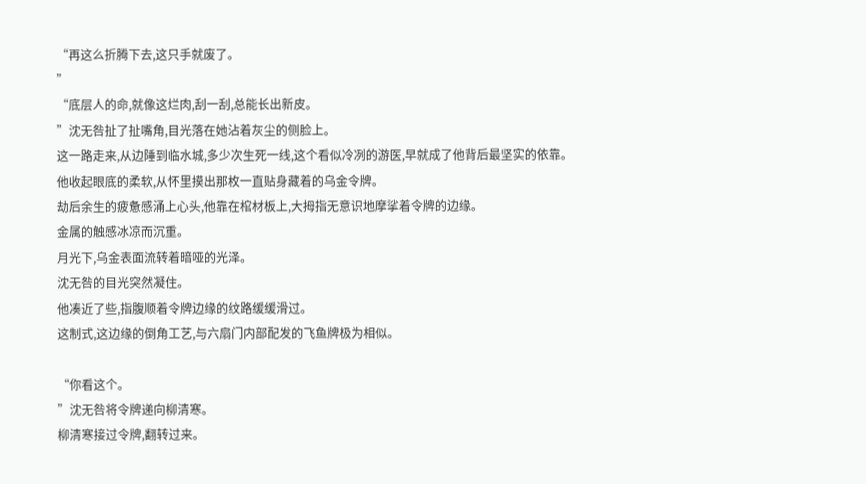“再这么折腾下去,这只手就废了。
”
“底层人的命,就像这烂肉,刮一刮,总能长出新皮。
”沈无咎扯了扯嘴角,目光落在她沾着灰尘的侧脸上。
这一路走来,从边陲到临水城,多少次生死一线,这个看似冷冽的游医,早就成了他背后最坚实的依靠。
他收起眼底的柔软,从怀里摸出那枚一直贴身藏着的乌金令牌。
劫后余生的疲惫感涌上心头,他靠在棺材板上,大拇指无意识地摩挲着令牌的边缘。
金属的触感冰凉而沉重。
月光下,乌金表面流转着暗哑的光泽。
沈无咎的目光突然凝住。
他凑近了些,指腹顺着令牌边缘的纹路缓缓滑过。
这制式,这边缘的倒角工艺,与六扇门内部配发的飞鱼牌极为相似。

“你看这个。
”沈无咎将令牌递向柳清寒。
柳清寒接过令牌,翻转过来。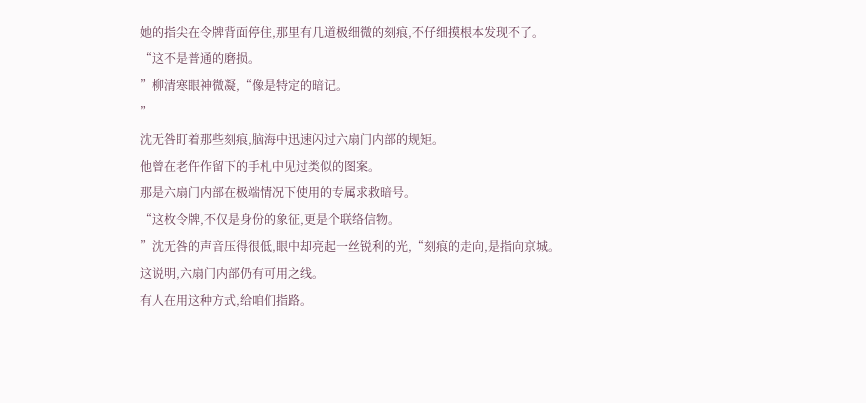她的指尖在令牌背面停住,那里有几道极细微的刻痕,不仔细摸根本发现不了。
“这不是普通的磨损。
”柳清寒眼神微凝,“像是特定的暗记。
”
沈无咎盯着那些刻痕,脑海中迅速闪过六扇门内部的规矩。
他曾在老仵作留下的手札中见过类似的图案。
那是六扇门内部在极端情况下使用的专属求救暗号。
“这枚令牌,不仅是身份的象征,更是个联络信物。
”沈无咎的声音压得很低,眼中却亮起一丝锐利的光,“刻痕的走向,是指向京城。
这说明,六扇门内部仍有可用之线。
有人在用这种方式,给咱们指路。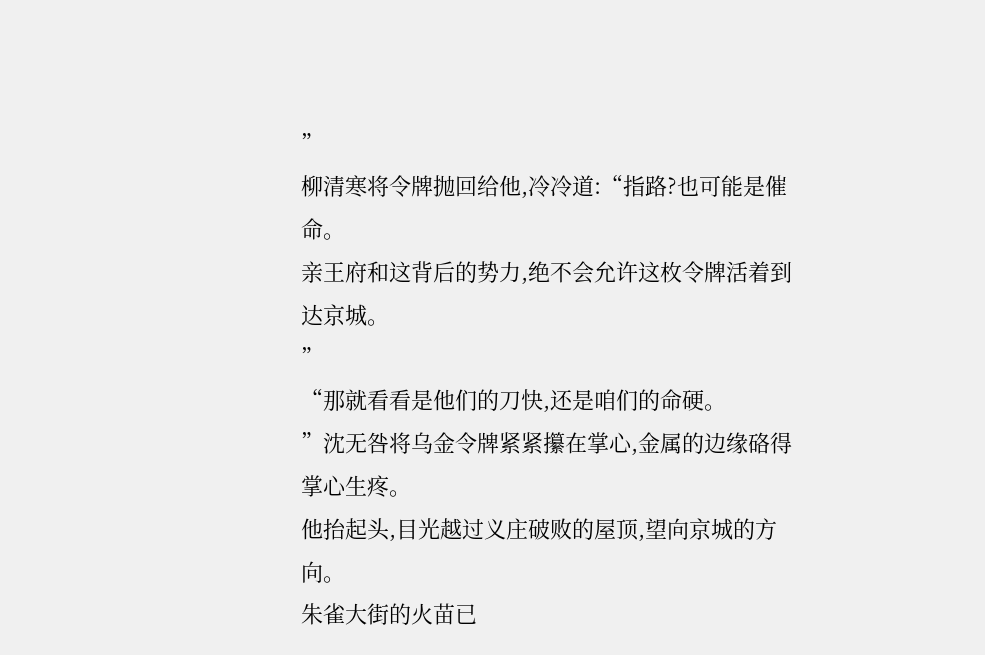”
柳清寒将令牌抛回给他,冷冷道:“指路?也可能是催命。
亲王府和这背后的势力,绝不会允许这枚令牌活着到达京城。
”
“那就看看是他们的刀快,还是咱们的命硬。
”沈无咎将乌金令牌紧紧攥在掌心,金属的边缘硌得掌心生疼。
他抬起头,目光越过义庄破败的屋顶,望向京城的方向。
朱雀大街的火苗已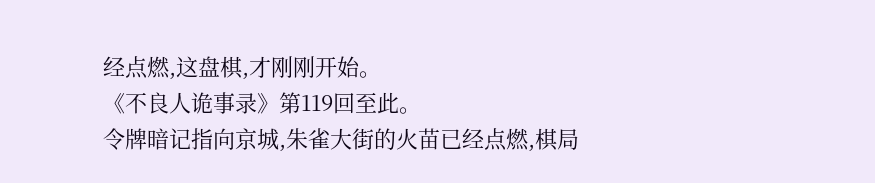经点燃,这盘棋,才刚刚开始。
《不良人诡事录》第119回至此。
令牌暗记指向京城,朱雀大街的火苗已经点燃,棋局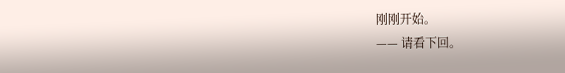刚刚开始。
—— 请看下回。